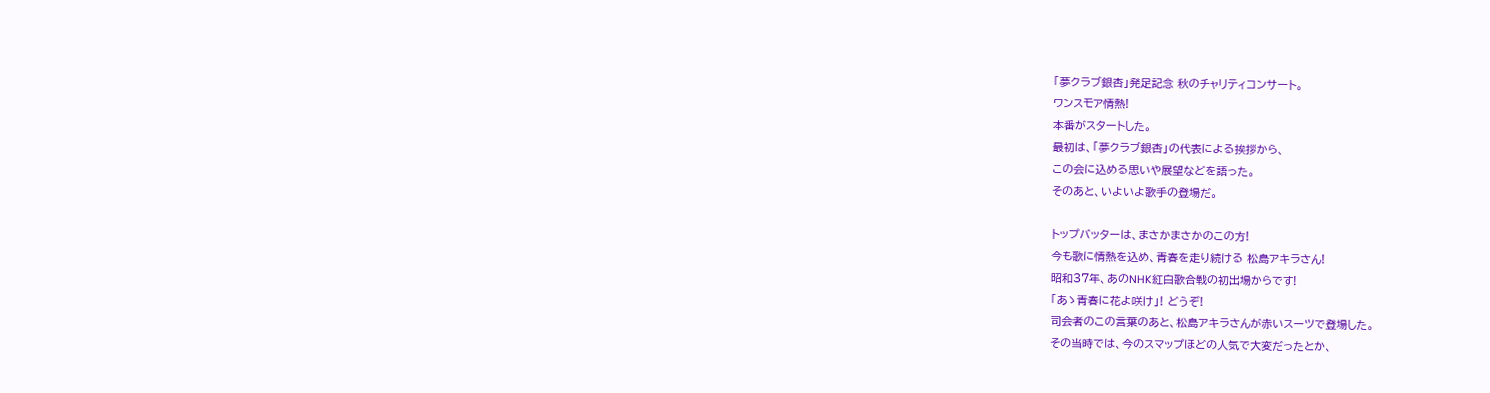「夢クラブ銀杏」発足記念 秋のチャリティコンサート。
ワンスモア情熱!
本番がスタートした。
最初は、「夢クラブ銀杏」の代表による挨拶から、
この会に込める思いや展望などを語った。
そのあと、いよいよ歌手の登場だ。

トップバッターは、まさかまさかのこの方!
今も歌に情熱を込め、青春を走り続ける 松島アキラさん!
昭和37年、あのNHK紅白歌合戦の初出場からです!
「あゝ青春に花よ咲け」! どうぞ!
司会者のこの言葉のあと、松島アキラさんが赤いスーツで登場した。
その当時では、今のスマップほどの人気で大変だったとか、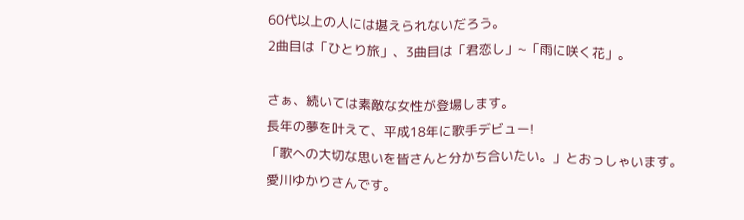60代以上の人には堪えられないだろう。
2曲目は「ひとり旅」、3曲目は「君恋し」~「雨に咲く花」。

さぁ、続いては素敵な女性が登場します。
長年の夢を叶えて、平成18年に歌手デビュー!
「歌への大切な思いを皆さんと分かち合いたい。」とおっしゃいます。
愛川ゆかりさんです。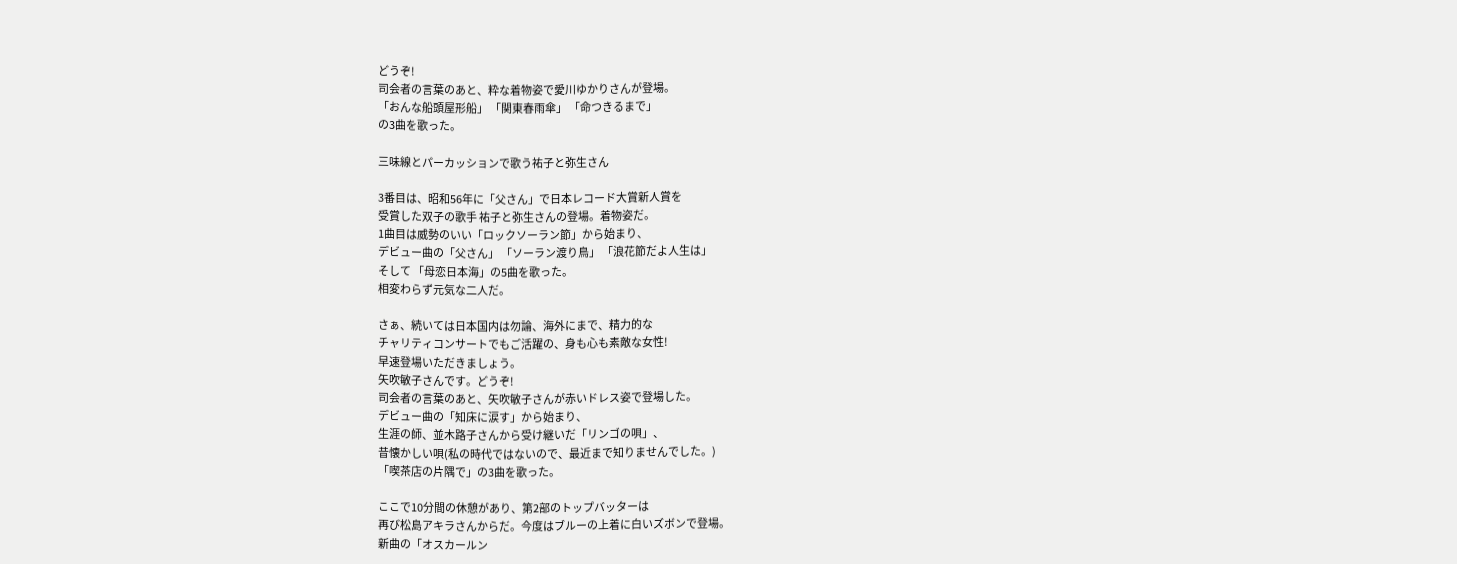どうぞ!
司会者の言葉のあと、粋な着物姿で愛川ゆかりさんが登場。
「おんな船頭屋形船」 「関東春雨傘」 「命つきるまで」
の3曲を歌った。

三味線とパーカッションで歌う祐子と弥生さん

3番目は、昭和56年に「父さん」で日本レコード大賞新人賞を
受賞した双子の歌手 祐子と弥生さんの登場。着物姿だ。
1曲目は威勢のいい「ロックソーラン節」から始まり、
デビュー曲の「父さん」 「ソーラン渡り鳥」 「浪花節だよ人生は」
そして 「母恋日本海」の5曲を歌った。
相変わらず元気な二人だ。

さぁ、続いては日本国内は勿論、海外にまで、精力的な
チャリティコンサートでもご活躍の、身も心も素敵な女性!
早速登場いただきましょう。
矢吹敏子さんです。どうぞ!
司会者の言葉のあと、矢吹敏子さんが赤いドレス姿で登場した。
デビュー曲の「知床に涙す」から始まり、
生涯の師、並木路子さんから受け継いだ「リンゴの唄」、
昔懐かしい唄(私の時代ではないので、最近まで知りませんでした。)
「喫茶店の片隅で」の3曲を歌った。

ここで10分間の休憩があり、第2部のトップバッターは
再び松島アキラさんからだ。今度はブルーの上着に白いズボンで登場。
新曲の「オスカールン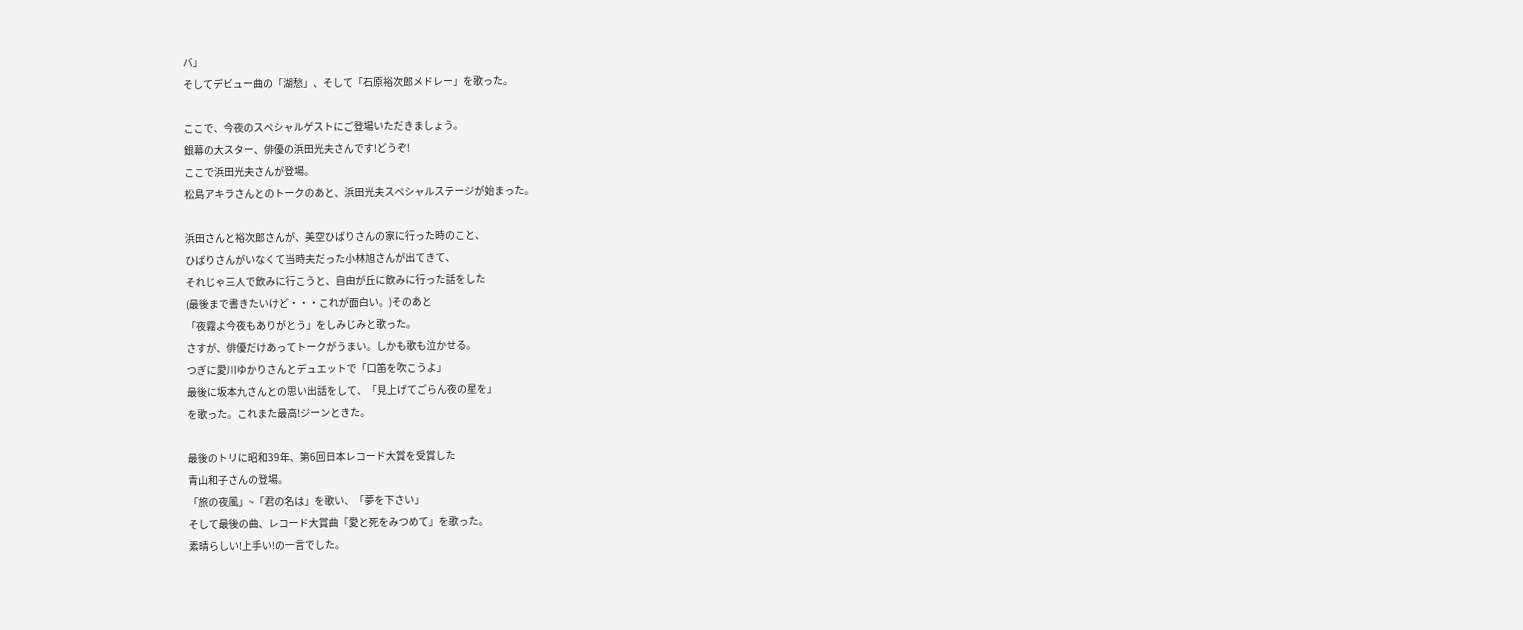バ」
そしてデビュー曲の「湖愁」、そして「石原裕次郎メドレー」を歌った。

ここで、今夜のスペシャルゲストにご登場いただきましょう。
銀幕の大スター、俳優の浜田光夫さんです!どうぞ!
ここで浜田光夫さんが登場。
松島アキラさんとのトークのあと、浜田光夫スペシャルステージが始まった。

浜田さんと裕次郎さんが、美空ひばりさんの家に行った時のこと、
ひばりさんがいなくて当時夫だった小林旭さんが出てきて、
それじゃ三人で飲みに行こうと、自由が丘に飲みに行った話をした
(最後まで書きたいけど・・・これが面白い。)そのあと
「夜霧よ今夜もありがとう」をしみじみと歌った。
さすが、俳優だけあってトークがうまい。しかも歌も泣かせる。
つぎに愛川ゆかりさんとデュエットで「口笛を吹こうよ」
最後に坂本九さんとの思い出話をして、「見上げてごらん夜の星を」
を歌った。これまた最高!ジーンときた。

最後のトリに昭和39年、第6回日本レコード大賞を受賞した
青山和子さんの登場。
「旅の夜風」~「君の名は」を歌い、「夢を下さい」
そして最後の曲、レコード大賞曲「愛と死をみつめて」を歌った。
素晴らしい!上手い!の一言でした。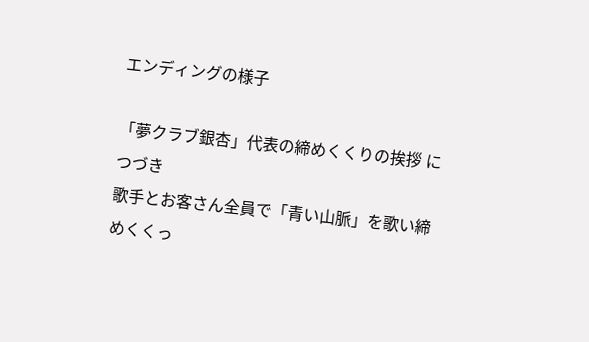エンディングの様子

「夢クラブ銀杏」代表の締めくくりの挨拶 につづき
歌手とお客さん全員で「青い山脈」を歌い締めくくっ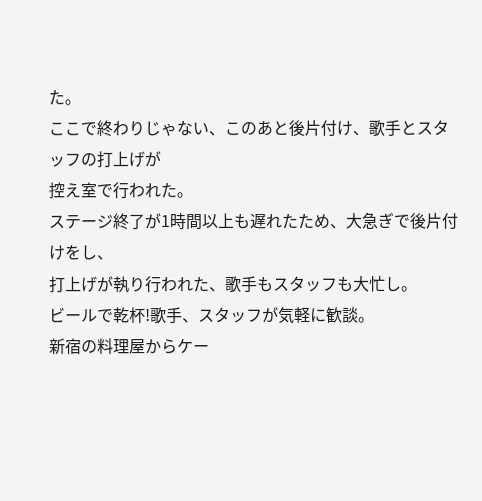た。
ここで終わりじゃない、このあと後片付け、歌手とスタッフの打上げが
控え室で行われた。
ステージ終了が1時間以上も遅れたため、大急ぎで後片付けをし、
打上げが執り行われた、歌手もスタッフも大忙し。
ビールで乾杯!歌手、スタッフが気軽に歓談。
新宿の料理屋からケー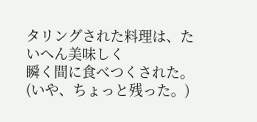タリングされた料理は、たいへん美味しく
瞬く間に食べつくされた。(いや、ちょっと残った。)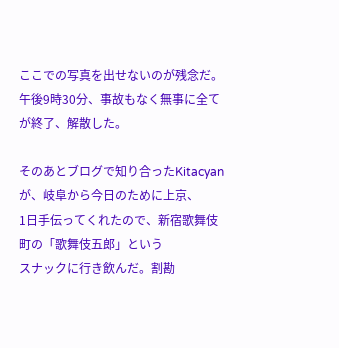ここでの写真を出せないのが残念だ。
午後9時30分、事故もなく無事に全てが終了、解散した。

そのあとブログで知り合ったKitacyanが、岐阜から今日のために上京、
1日手伝ってくれたので、新宿歌舞伎町の「歌舞伎五郎」という
スナックに行き飲んだ。割勘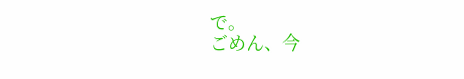で。
ごめん、今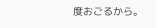度おごるから。